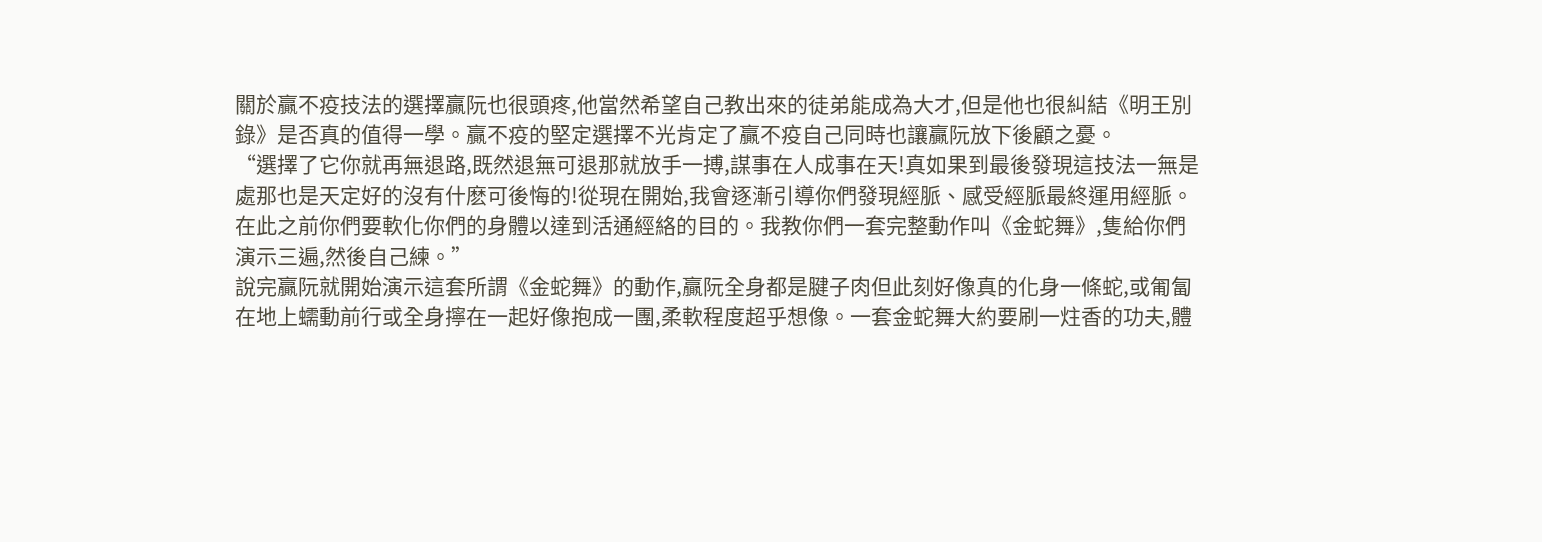關於贏不疫技法的選擇贏阮也很頭疼,他當然希望自己教出來的徒弟能成為大才,但是他也很糾結《明王別錄》是否真的值得一學。贏不疫的堅定選擇不光肯定了贏不疫自己同時也讓贏阮放下後顧之憂。
“選擇了它你就再無退路,既然退無可退那就放手一搏,謀事在人成事在天!真如果到最後發現這技法一無是處那也是天定好的沒有什麽可後悔的!從現在開始,我會逐漸引導你們發現經脈、感受經脈最終運用經脈。在此之前你們要軟化你們的身體以達到活通經絡的目的。我教你們一套完整動作叫《金蛇舞》,隻給你們演示三遍,然後自己練。”
說完贏阮就開始演示這套所謂《金蛇舞》的動作,贏阮全身都是腱子肉但此刻好像真的化身一條蛇,或匍匐在地上蠕動前行或全身擰在一起好像抱成一團,柔軟程度超乎想像。一套金蛇舞大約要刷一炷香的功夫,體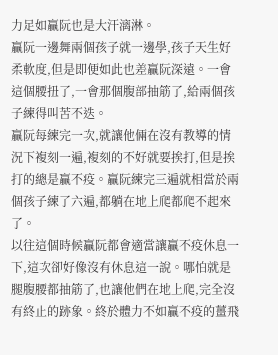力足如贏阮也是大汗漓淋。
贏阮一邊舞兩個孩子就一邊學,孩子天生好柔軟度,但是即便如此也差贏阮深遠。一會這個腰扭了,一會那個腹部抽筋了,給兩個孩子練得叫苦不迭。
贏阮每練完一次,就讓他倆在沒有教導的情況下複刻一遍,複刻的不好就要挨打,但是挨打的總是贏不疫。贏阮練完三遍就相當於兩個孩子練了六遍,都躺在地上爬都爬不起來了。
以往這個時候贏阮都會適當讓贏不疫休息一下,這次卻好像沒有休息這一說。哪怕就是腿腹腰都抽筋了,也讓他們在地上爬,完全沒有終止的跡象。終於體力不如贏不疫的薑飛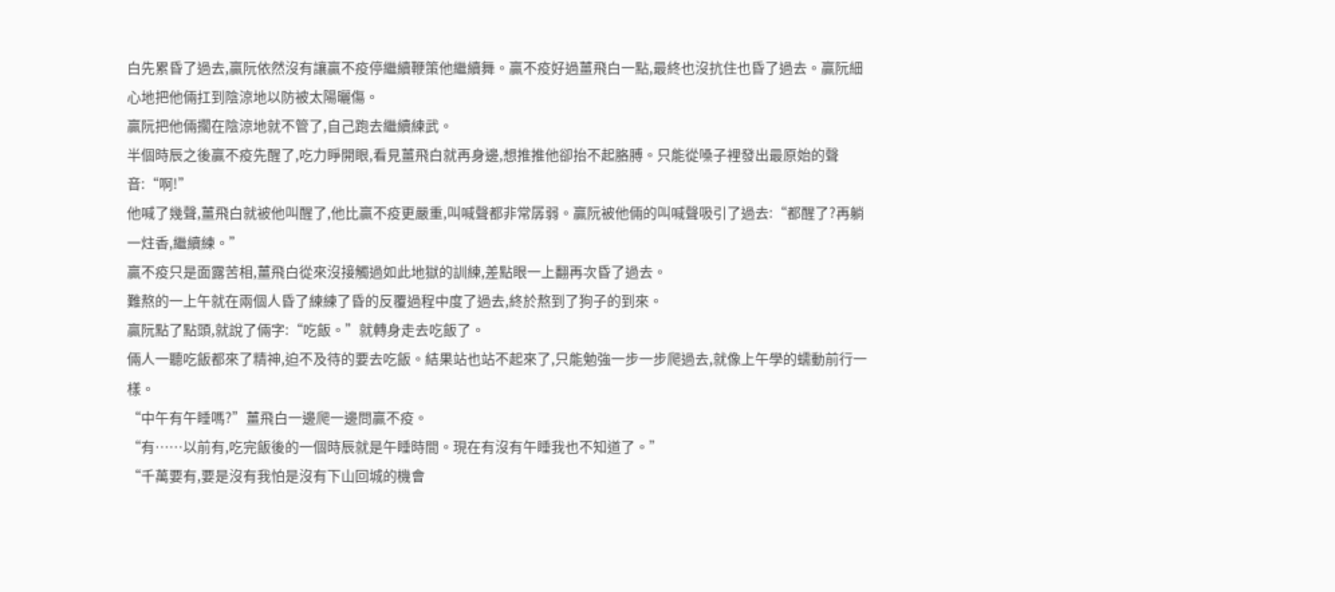白先累昏了過去,贏阮依然沒有讓贏不疫停繼續鞭策他繼續舞。贏不疫好過薑飛白一點,最終也沒抗住也昏了過去。贏阮細心地把他倆扛到陰涼地以防被太陽曬傷。
贏阮把他倆擱在陰涼地就不管了,自己跑去繼續練武。
半個時辰之後贏不疫先醒了,吃力睜開眼,看見薑飛白就再身邊,想推推他卻抬不起胳膊。只能從嗓子裡發出最原始的聲音:“啊!”
他喊了幾聲,薑飛白就被他叫醒了,他比贏不疫更嚴重,叫喊聲都非常孱弱。贏阮被他倆的叫喊聲吸引了過去:“都醒了?再躺一炷香,繼續練。”
贏不疫只是面露苦相,薑飛白從來沒接觸過如此地獄的訓練,差點眼一上翻再次昏了過去。
難熬的一上午就在兩個人昏了練練了昏的反覆過程中度了過去,終於熬到了狗子的到來。
贏阮點了點頭,就說了倆字:“吃飯。”就轉身走去吃飯了。
倆人一聽吃飯都來了精神,迫不及待的要去吃飯。結果站也站不起來了,只能勉強一步一步爬過去,就像上午學的蠕動前行一樣。
“中午有午睡嗎?”薑飛白一邊爬一邊問贏不疫。
“有……以前有,吃完飯後的一個時辰就是午睡時間。現在有沒有午睡我也不知道了。”
“千萬要有,要是沒有我怕是沒有下山回城的機會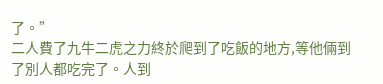了。”
二人費了九牛二虎之力終於爬到了吃飯的地方,等他倆到了別人都吃完了。人到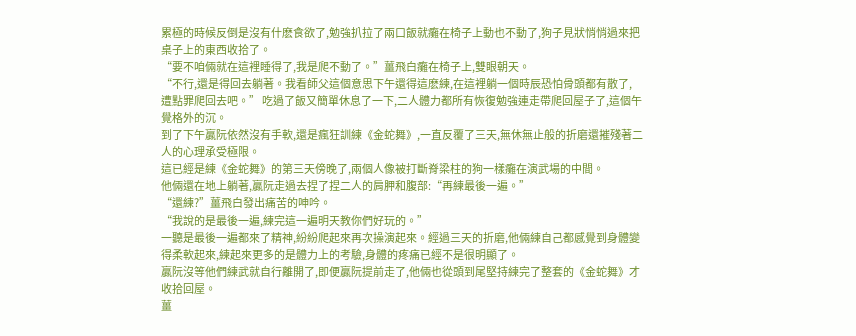累極的時候反倒是沒有什麽食欲了,勉強扒拉了兩口飯就癱在椅子上動也不動了,狗子見狀悄悄過來把桌子上的東西收拾了。
“要不咱倆就在這裡睡得了,我是爬不動了。”薑飛白癱在椅子上,雙眼朝天。
“不行,還是得回去躺著。我看師父這個意思下午還得這麽練,在這裡躺一個時辰恐怕骨頭都有散了,
遭點罪爬回去吧。” 吃過了飯又簡單休息了一下,二人體力都所有恢復勉強連走帶爬回屋子了,這個午覺格外的沉。
到了下午贏阮依然沒有手軟,還是瘋狂訓練《金蛇舞》,一直反覆了三天,無休無止般的折磨還摧殘著二人的心理承受極限。
這已經是練《金蛇舞》的第三天傍晚了,兩個人像被打斷脊梁柱的狗一樣癱在演武場的中間。
他倆還在地上躺著,贏阮走過去捏了捏二人的肩胛和腹部:“再練最後一遍。”
“還練?”薑飛白發出痛苦的呻吟。
“我說的是最後一遍,練完這一遍明天教你們好玩的。”
一聽是最後一遍都來了精神,紛紛爬起來再次操演起來。經過三天的折磨,他倆練自己都感覺到身體變得柔軟起來,練起來更多的是體力上的考驗,身體的疼痛已經不是很明顯了。
贏阮沒等他們練武就自行離開了,即便贏阮提前走了,他倆也從頭到尾堅持練完了整套的《金蛇舞》才收拾回屋。
薑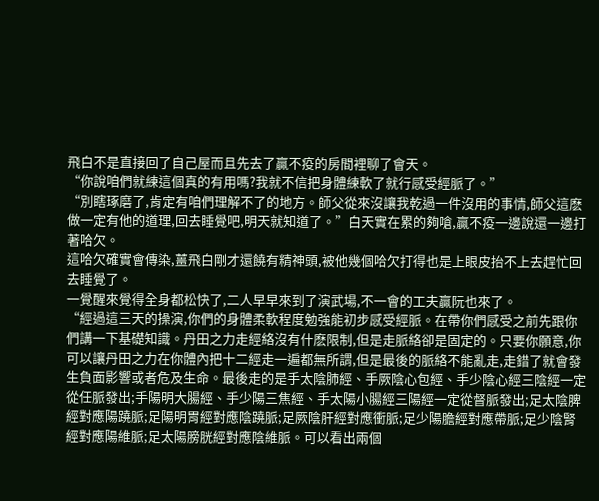飛白不是直接回了自己屋而且先去了贏不疫的房間裡聊了會天。
“你說咱們就練這個真的有用嗎?我就不信把身體練軟了就行感受經脈了。”
“別瞎琢磨了,肯定有咱們理解不了的地方。師父從來沒讓我乾過一件沒用的事情,師父這麽做一定有他的道理,回去睡覺吧,明天就知道了。”白天實在累的夠嗆,贏不疫一邊說還一邊打著哈欠。
這哈欠確實會傳染,薑飛白剛才還饒有精神頭,被他幾個哈欠打得也是上眼皮抬不上去趕忙回去睡覺了。
一覺醒來覺得全身都松快了,二人早早來到了演武場,不一會的工夫贏阮也來了。
“經過這三天的操演,你們的身體柔軟程度勉強能初步感受經脈。在帶你們感受之前先跟你們講一下基礎知識。丹田之力走經絡沒有什麽限制,但是走脈絡卻是固定的。只要你願意,你可以讓丹田之力在你體內把十二經走一遍都無所謂,但是最後的脈絡不能亂走,走錯了就會發生負面影響或者危及生命。最後走的是手太陰肺經、手厥陰心包經、手少陰心經三陰經一定從任脈發出;手陽明大腸經、手少陽三焦經、手太陽小腸經三陽經一定從督脈發出;足太陰脾經對應陽蹺脈;足陽明胃經對應陰蹺脈;足厥陰肝經對應衝脈;足少陽膽經對應帶脈;足少陰腎經對應陽維脈;足太陽膀胱經對應陰維脈。可以看出兩個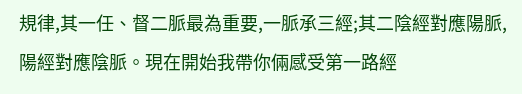規律,其一任、督二脈最為重要,一脈承三經;其二陰經對應陽脈,陽經對應陰脈。現在開始我帶你倆感受第一路經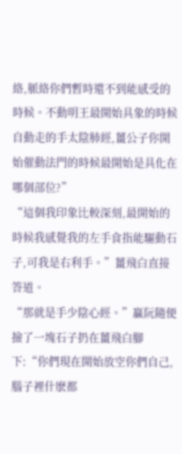絡,脈絡你們暫時還不到能感受的時候。不動明王最開始具象的時候自動走的手太陰肺經,薑公子你開始催動法門的時候最開始是具化在哪個部位?”
“這個我印象比較深刻,最開始的時候我感覺我的左手食指能驅動石子,可我是右利手。”薑飛白直接答道。
“那就是手少陰心經。”贏阮隨便撿了一塊石子扔在薑飛白腳下:“你們現在開始放空你們自己,腦子裡什麽都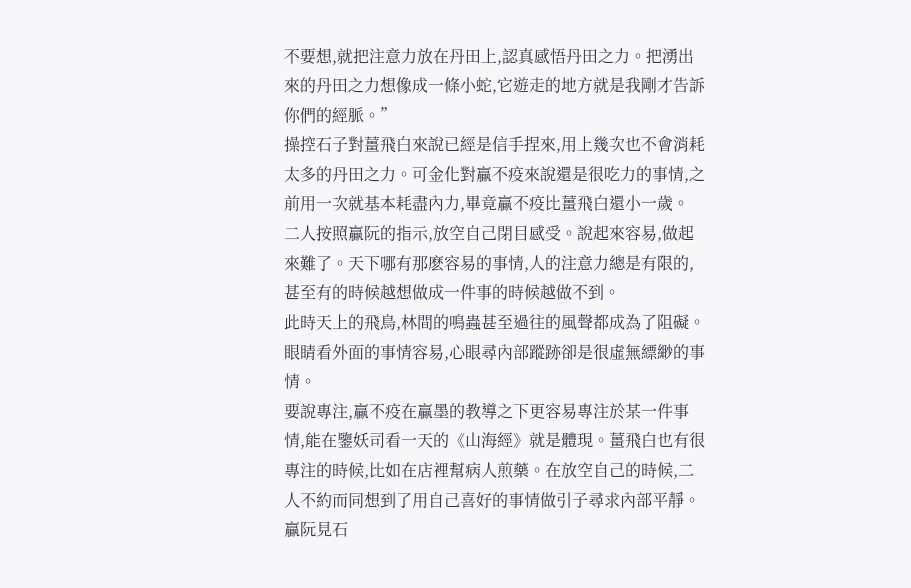不要想,就把注意力放在丹田上,認真感悟丹田之力。把湧出來的丹田之力想像成一條小蛇,它遊走的地方就是我剛才告訴你們的經脈。”
操控石子對薑飛白來說已經是信手捏來,用上幾次也不會消耗太多的丹田之力。可金化對贏不疫來說還是很吃力的事情,之前用一次就基本耗盡內力,畢竟贏不疫比薑飛白還小一歲。
二人按照贏阮的指示,放空自己閉目感受。說起來容易,做起來難了。天下哪有那麽容易的事情,人的注意力總是有限的,甚至有的時候越想做成一件事的時候越做不到。
此時天上的飛鳥,林間的鳴蟲甚至過往的風聲都成為了阻礙。眼睛看外面的事情容易,心眼尋內部蹤跡卻是很虛無縹緲的事情。
要說專注,贏不疫在贏墨的教導之下更容易專注於某一件事情,能在鑒妖司看一天的《山海經》就是體現。薑飛白也有很專注的時候,比如在店裡幫病人煎藥。在放空自己的時候,二人不約而同想到了用自己喜好的事情做引子尋求內部平靜。
贏阮見石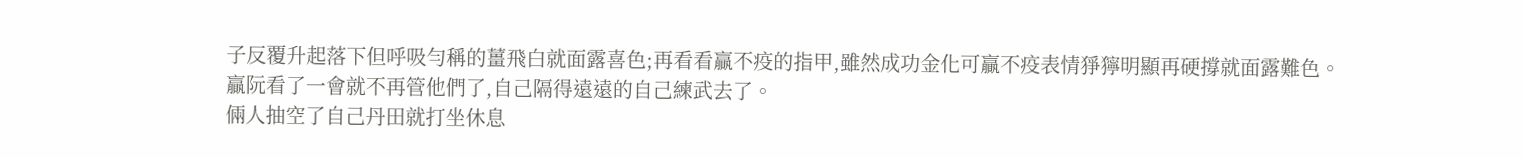子反覆升起落下但呼吸勻稱的薑飛白就面露喜色;再看看贏不疫的指甲,雖然成功金化可贏不疫表情猙獰明顯再硬撐就面露難色。
贏阮看了一會就不再管他們了,自己隔得遠遠的自己練武去了。
倆人抽空了自己丹田就打坐休息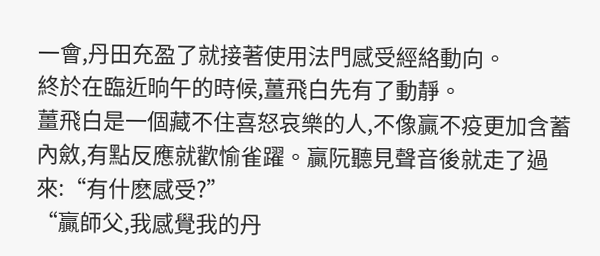一會,丹田充盈了就接著使用法門感受經絡動向。
終於在臨近晌午的時候,薑飛白先有了動靜。
薑飛白是一個藏不住喜怒哀樂的人,不像贏不疫更加含蓄內斂,有點反應就歡愉雀躍。贏阮聽見聲音後就走了過來:“有什麽感受?”
“贏師父,我感覺我的丹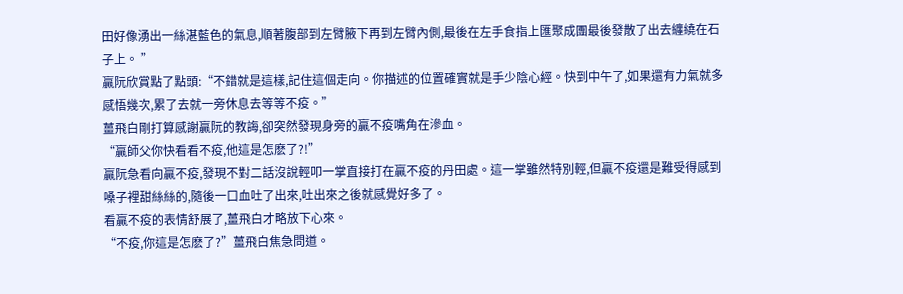田好像湧出一絲湛藍色的氣息,順著腹部到左臂腋下再到左臂內側,最後在左手食指上匯聚成團最後發散了出去纏繞在石子上。 ”
贏阮欣賞點了點頭:“不錯就是這樣,記住這個走向。你描述的位置確實就是手少陰心經。快到中午了,如果還有力氣就多感悟幾次,累了去就一旁休息去等等不疫。”
薑飛白剛打算感謝贏阮的教誨,卻突然發現身旁的贏不疫嘴角在滲血。
“贏師父你快看看不疫,他這是怎麽了?!”
贏阮急看向贏不疫,發現不對二話沒說輕叩一掌直接打在贏不疫的丹田處。這一掌雖然特別輕,但贏不疫還是難受得感到嗓子裡甜絲絲的,隨後一口血吐了出來,吐出來之後就感覺好多了。
看贏不疫的表情舒展了,薑飛白才略放下心來。
“不疫,你這是怎麽了?”薑飛白焦急問道。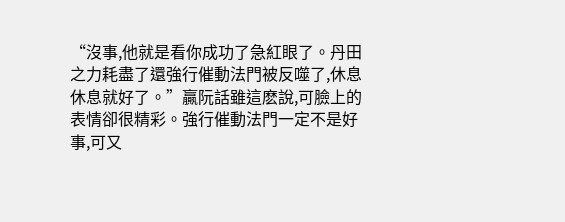“沒事,他就是看你成功了急紅眼了。丹田之力耗盡了還強行催動法門被反噬了,休息休息就好了。”贏阮話雖這麽說,可臉上的表情卻很精彩。強行催動法門一定不是好事,可又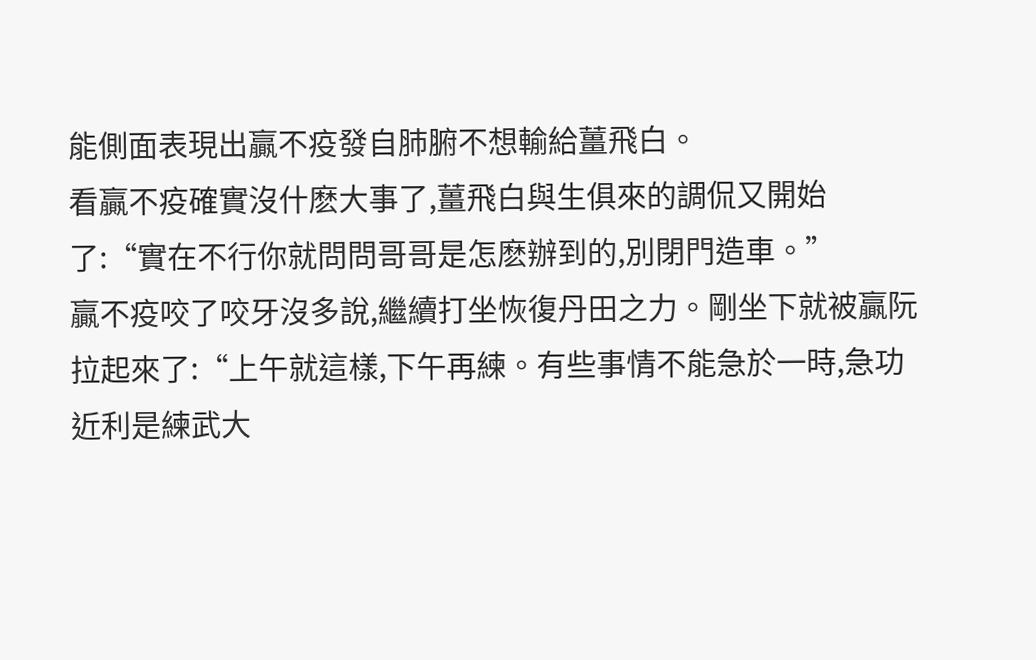能側面表現出贏不疫發自肺腑不想輸給薑飛白。
看贏不疫確實沒什麽大事了,薑飛白與生俱來的調侃又開始了:“實在不行你就問問哥哥是怎麽辦到的,別閉門造車。”
贏不疫咬了咬牙沒多說,繼續打坐恢復丹田之力。剛坐下就被贏阮拉起來了:“上午就這樣,下午再練。有些事情不能急於一時,急功近利是練武大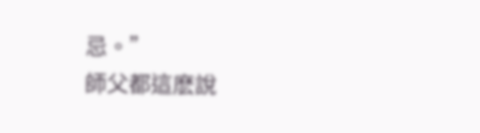忌。”
師父都這麽說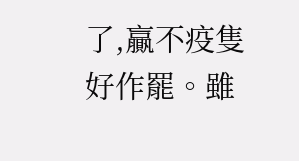了,贏不疫隻好作罷。雖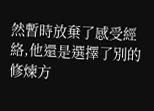然暫時放棄了感受經絡,他還是選擇了別的修煉方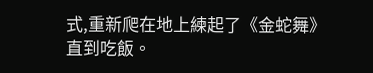式,重新爬在地上練起了《金蛇舞》直到吃飯。